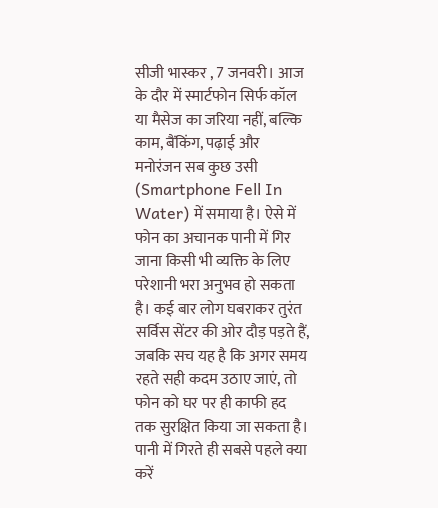सीजी भास्कर , 7 जनवरी। आज के दौर में स्मार्टफोन सिर्फ कॉल या मैसेज का जरिया नहीं, बल्कि काम, बैंकिंग, पढ़ाई और मनोरंजन सब कुछ उसी (Smartphone Fell In Water) में समाया है। ऐसे में फोन का अचानक पानी में गिर जाना किसी भी व्यक्ति के लिए परेशानी भरा अनुभव हो सकता है। कई बार लोग घबराकर तुरंत सर्विस सेंटर की ओर दौड़ पड़ते हैं, जबकि सच यह है कि अगर समय रहते सही कदम उठाए जाएं, तो फोन को घर पर ही काफी हद तक सुरक्षित किया जा सकता है।
पानी में गिरते ही सबसे पहले क्या करें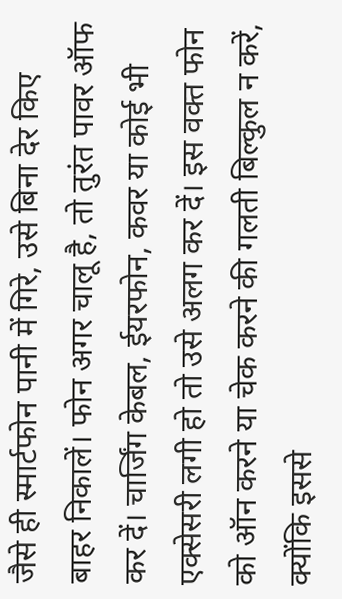जैसे ही स्मार्टफोन पानी में गिरे, उसे बिना देर किए बाहर निकालें। फोन अगर चालू है, तो तुरंत पावर ऑफ कर दें। चार्जिंग केबल, ईयरफोन, कवर या कोई भी एक्सेसरी लगी हो तो उसे अलग कर दें। इस वक्त फोन को ऑन करने या चेक करने की गलती बिल्कुल न करें, क्योंकि इससे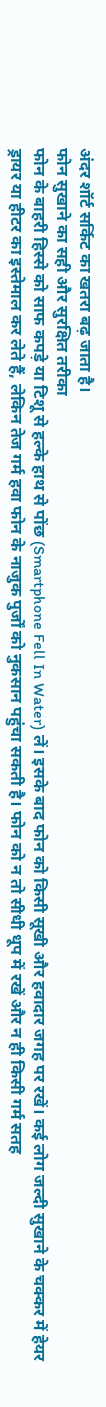अंदर शॉर्ट सर्किट का खतरा बढ़ जाता है।
फोन सुखाने का सही और सुरक्षित तरीका
फोन के बाहरी हिस्से को साफ कपड़े या टिशू से हल्के हाथ से पोंछ (Smartphone Fell In Water) लें। इसके बाद फोन को किसी सूखी और हवादार जगह पर रखें। कई लोग जल्दी सुखाने के चक्कर में हेयर ड्रायर या हीटर का इस्तेमाल कर लेते हैं, लेकिन तेज गर्म हवा फोन के नाजुक पुर्जों को नुकसान पहुंचा सकती है। फोन को न तो सीधी धूप में रखें और न ही किसी गर्म सतह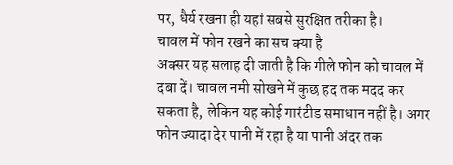पर, धैर्य रखना ही यहां सबसे सुरक्षित तरीका है।
चावल में फोन रखने का सच क्या है
अक्सर यह सलाह दी जाती है कि गीले फोन को चावल में दबा दें। चावल नमी सोखने में कुछ हद तक मदद कर सकता है, लेकिन यह कोई गारंटीड समाधान नहीं है। अगर फोन ज्यादा देर पानी में रहा है या पानी अंदर तक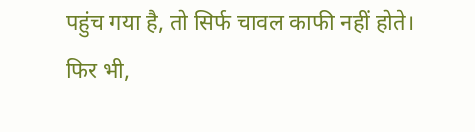पहुंच गया है, तो सिर्फ चावल काफी नहीं होते। फिर भी,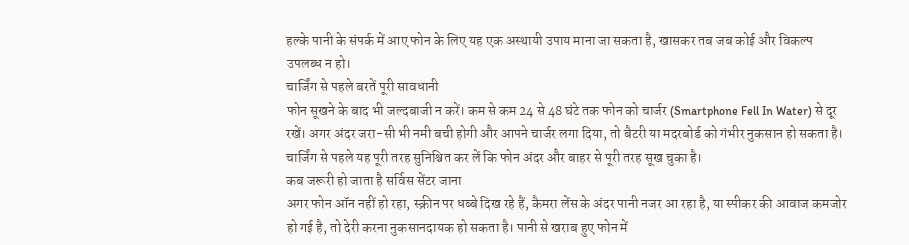हल्के पानी के संपर्क में आए फोन के लिए यह एक अस्थायी उपाय माना जा सकता है, खासकर तब जब कोई और विकल्प उपलब्ध न हो।
चार्जिंग से पहले बरतें पूरी सावधानी
फोन सूखने के बाद भी जल्दबाजी न करें। कम से कम 24 से 48 घंटे तक फोन को चार्जर (Smartphone Fell In Water) से दूर रखें। अगर अंदर जरा-सी भी नमी बची होगी और आपने चार्जर लगा दिया, तो बैटरी या मदरबोर्ड को गंभीर नुकसान हो सकता है। चार्जिंग से पहले यह पूरी तरह सुनिश्चित कर लें कि फोन अंदर और बाहर से पूरी तरह सूख चुका है।
कब जरूरी हो जाता है सर्विस सेंटर जाना
अगर फोन ऑन नहीं हो रहा, स्क्रीन पर धब्बे दिख रहे हैं, कैमरा लेंस के अंदर पानी नजर आ रहा है, या स्पीकर की आवाज कमजोर हो गई है, तो देरी करना नुकसानदायक हो सकता है। पानी से खराब हुए फोन में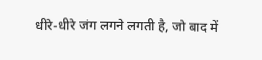धीरे-धीरे जंग लगने लगती है, जो बाद में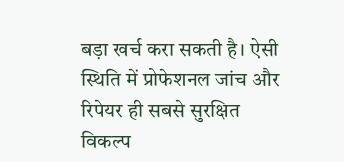बड़ा खर्च करा सकती है। ऐसी स्थिति में प्रोफेशनल जांच और रिपेयर ही सबसे सुरक्षित विकल्प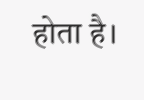होता है।